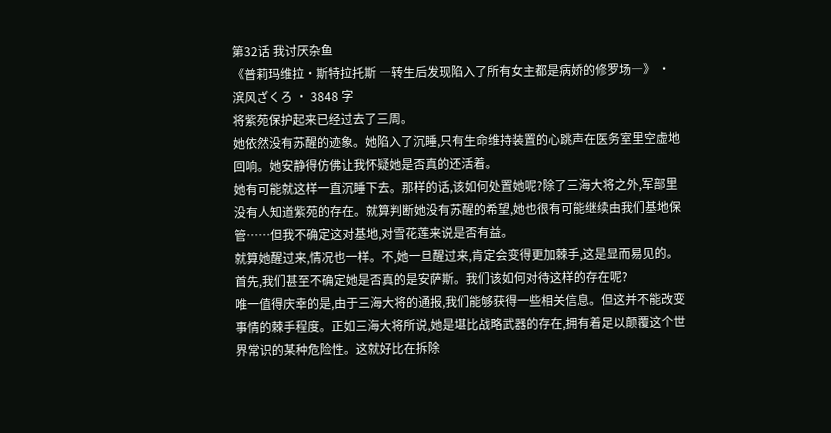第32话 我讨厌杂鱼
《普莉玛维拉・斯特拉托斯 ―转生后发现陷入了所有女主都是病娇的修罗场―》 · 滨风ざくろ · 3848 字
将紫苑保护起来已经过去了三周。
她依然没有苏醒的迹象。她陷入了沉睡,只有生命维持装置的心跳声在医务室里空虚地回响。她安静得仿佛让我怀疑她是否真的还活着。
她有可能就这样一直沉睡下去。那样的话,该如何处置她呢?除了三海大将之外,军部里没有人知道紫苑的存在。就算判断她没有苏醒的希望,她也很有可能继续由我们基地保管……但我不确定这对基地,对雪花莲来说是否有益。
就算她醒过来,情况也一样。不,她一旦醒过来,肯定会变得更加棘手,这是显而易见的。首先,我们甚至不确定她是否真的是安萨斯。我们该如何对待这样的存在呢?
唯一值得庆幸的是,由于三海大将的通报,我们能够获得一些相关信息。但这并不能改变事情的棘手程度。正如三海大将所说,她是堪比战略武器的存在,拥有着足以颠覆这个世界常识的某种危险性。这就好比在拆除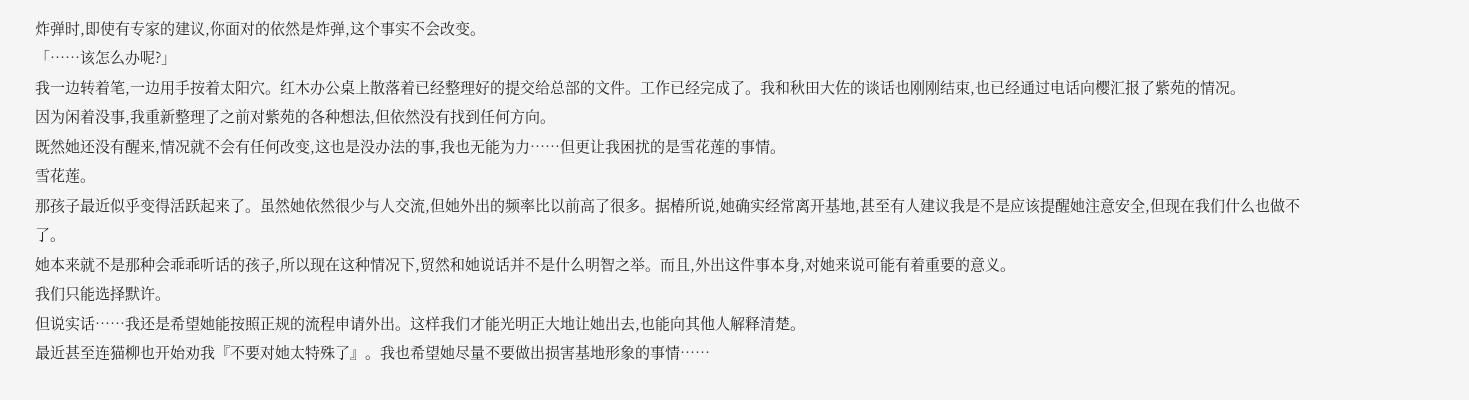炸弹时,即使有专家的建议,你面对的依然是炸弹,这个事实不会改变。
「……该怎么办呢?」
我一边转着笔,一边用手按着太阳穴。红木办公桌上散落着已经整理好的提交给总部的文件。工作已经完成了。我和秋田大佐的谈话也刚刚结束,也已经通过电话向樱汇报了紫苑的情况。
因为闲着没事,我重新整理了之前对紫苑的各种想法,但依然没有找到任何方向。
既然她还没有醒来,情况就不会有任何改变,这也是没办法的事,我也无能为力……但更让我困扰的是雪花莲的事情。
雪花莲。
那孩子最近似乎变得活跃起来了。虽然她依然很少与人交流,但她外出的频率比以前高了很多。据椿所说,她确实经常离开基地,甚至有人建议我是不是应该提醒她注意安全,但现在我们什么也做不了。
她本来就不是那种会乖乖听话的孩子,所以现在这种情况下,贸然和她说话并不是什么明智之举。而且,外出这件事本身,对她来说可能有着重要的意义。
我们只能选择默许。
但说实话……我还是希望她能按照正规的流程申请外出。这样我们才能光明正大地让她出去,也能向其他人解释清楚。
最近甚至连猫柳也开始劝我『不要对她太特殊了』。我也希望她尽量不要做出损害基地形象的事情……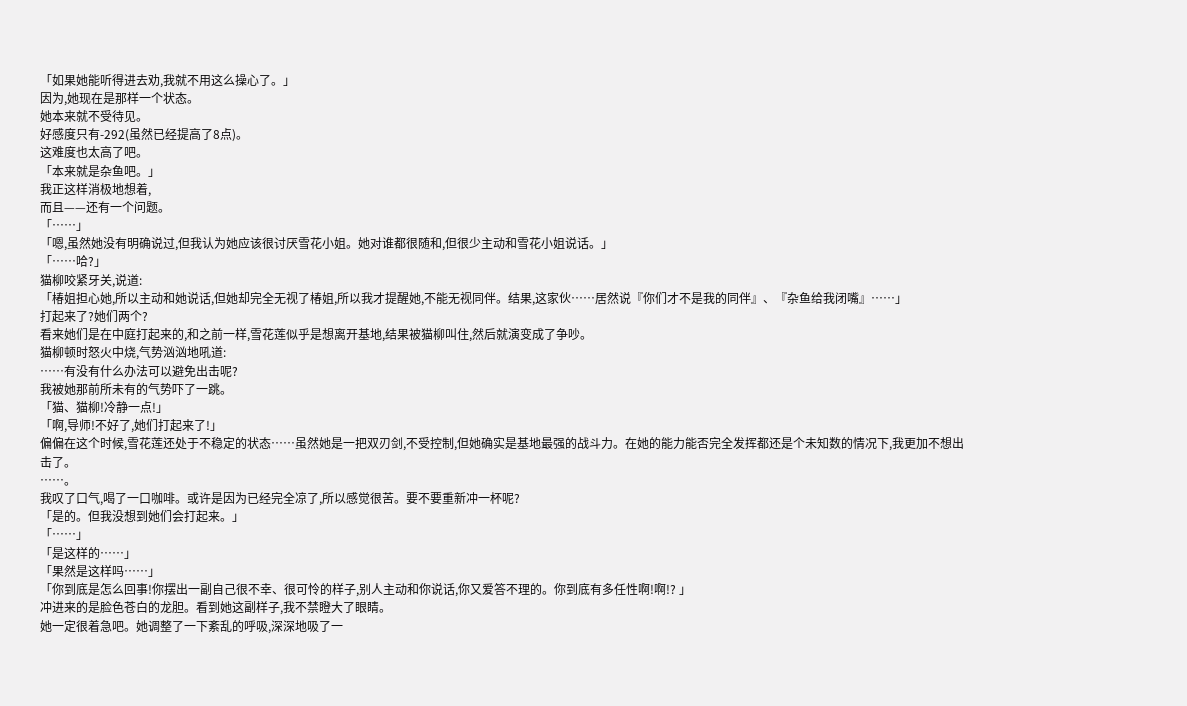「如果她能听得进去劝,我就不用这么操心了。」
因为,她现在是那样一个状态。
她本来就不受待见。
好感度只有-292(虽然已经提高了8点)。
这难度也太高了吧。
「本来就是杂鱼吧。」
我正这样消极地想着,
而且——还有一个问题。
「……」
「嗯,虽然她没有明确说过,但我认为她应该很讨厌雪花小姐。她对谁都很随和,但很少主动和雪花小姐说话。」
「……哈?」
猫柳咬紧牙关,说道:
「椿姐担心她,所以主动和她说话,但她却完全无视了椿姐,所以我才提醒她,不能无视同伴。结果,这家伙……居然说『你们才不是我的同伴』、『杂鱼给我闭嘴』……」
打起来了?她们两个?
看来她们是在中庭打起来的,和之前一样,雪花莲似乎是想离开基地,结果被猫柳叫住,然后就演变成了争吵。
猫柳顿时怒火中烧,气势汹汹地吼道:
……有没有什么办法可以避免出击呢?
我被她那前所未有的气势吓了一跳。
「猫、猫柳!冷静一点!」
「啊,导师!不好了,她们打起来了!」
偏偏在这个时候,雪花莲还处于不稳定的状态……虽然她是一把双刃剑,不受控制,但她确实是基地最强的战斗力。在她的能力能否完全发挥都还是个未知数的情况下,我更加不想出击了。
……。
我叹了口气,喝了一口咖啡。或许是因为已经完全凉了,所以感觉很苦。要不要重新冲一杯呢?
「是的。但我没想到她们会打起来。」
「……」
「是这样的……」
「果然是这样吗……」
「你到底是怎么回事!你摆出一副自己很不幸、很可怜的样子,别人主动和你说话,你又爱答不理的。你到底有多任性啊!啊!? 」
冲进来的是脸色苍白的龙胆。看到她这副样子,我不禁瞪大了眼睛。
她一定很着急吧。她调整了一下紊乱的呼吸,深深地吸了一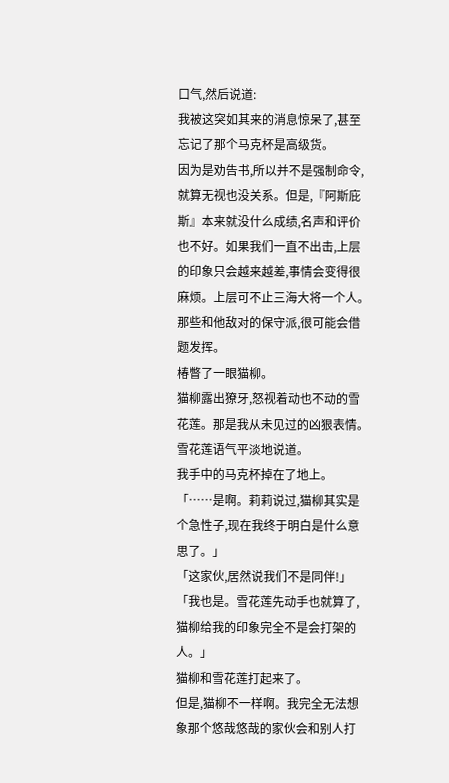口气,然后说道:
我被这突如其来的消息惊呆了,甚至忘记了那个马克杯是高级货。
因为是劝告书,所以并不是强制命令,就算无视也没关系。但是,『阿斯庇斯』本来就没什么成绩,名声和评价也不好。如果我们一直不出击,上层的印象只会越来越差,事情会变得很麻烦。上层可不止三海大将一个人。那些和他敌对的保守派,很可能会借题发挥。
椿瞥了一眼猫柳。
猫柳露出獠牙,怒视着动也不动的雪花莲。那是我从未见过的凶狠表情。
雪花莲语气平淡地说道。
我手中的马克杯掉在了地上。
「……是啊。莉莉说过,猫柳其实是个急性子,现在我终于明白是什么意思了。」
「这家伙,居然说我们不是同伴!」
「我也是。雪花莲先动手也就算了,猫柳给我的印象完全不是会打架的人。」
猫柳和雪花莲打起来了。
但是,猫柳不一样啊。我完全无法想象那个悠哉悠哉的家伙会和别人打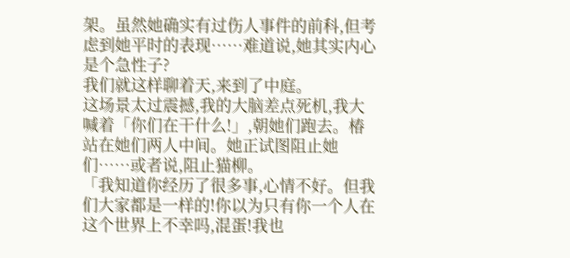架。虽然她确实有过伤人事件的前科,但考虑到她平时的表现……难道说,她其实内心是个急性子?
我们就这样聊着天,来到了中庭。
这场景太过震撼,我的大脑差点死机,我大喊着「你们在干什么!」,朝她们跑去。椿站在她们两人中间。她正试图阻止她们……或者说,阻止猫柳。
「我知道你经历了很多事,心情不好。但我们大家都是一样的!你以为只有你一个人在这个世界上不幸吗,混蛋!我也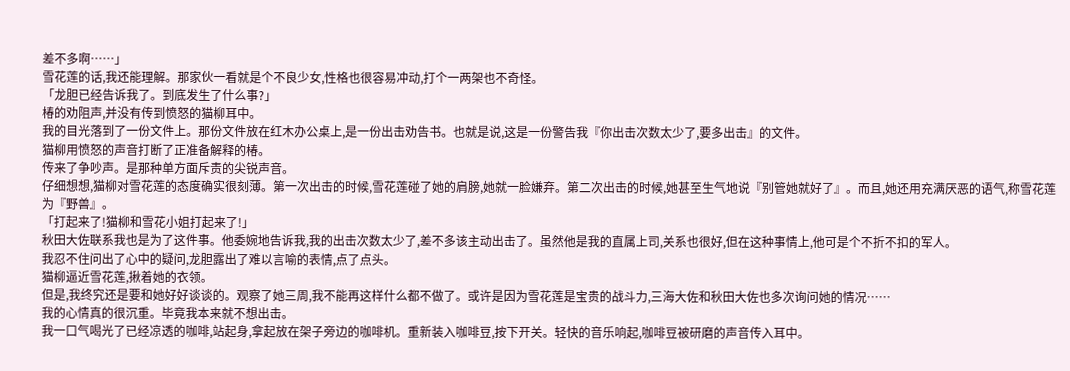差不多啊……」
雪花莲的话,我还能理解。那家伙一看就是个不良少女,性格也很容易冲动,打个一两架也不奇怪。
「龙胆已经告诉我了。到底发生了什么事?」
椿的劝阻声,并没有传到愤怒的猫柳耳中。
我的目光落到了一份文件上。那份文件放在红木办公桌上,是一份出击劝告书。也就是说,这是一份警告我『你出击次数太少了,要多出击』的文件。
猫柳用愤怒的声音打断了正准备解释的椿。
传来了争吵声。是那种单方面斥责的尖锐声音。
仔细想想,猫柳对雪花莲的态度确实很刻薄。第一次出击的时候,雪花莲碰了她的肩膀,她就一脸嫌弃。第二次出击的时候,她甚至生气地说『别管她就好了』。而且,她还用充满厌恶的语气,称雪花莲为『野兽』。
「打起来了!猫柳和雪花小姐打起来了!」
秋田大佐联系我也是为了这件事。他委婉地告诉我,我的出击次数太少了,差不多该主动出击了。虽然他是我的直属上司,关系也很好,但在这种事情上,他可是个不折不扣的军人。
我忍不住问出了心中的疑问,龙胆露出了难以言喻的表情,点了点头。
猫柳逼近雪花莲,揪着她的衣领。
但是,我终究还是要和她好好谈谈的。观察了她三周,我不能再这样什么都不做了。或许是因为雪花莲是宝贵的战斗力,三海大佐和秋田大佐也多次询问她的情况……
我的心情真的很沉重。毕竟我本来就不想出击。
我一口气喝光了已经凉透的咖啡,站起身,拿起放在架子旁边的咖啡机。重新装入咖啡豆,按下开关。轻快的音乐响起,咖啡豆被研磨的声音传入耳中。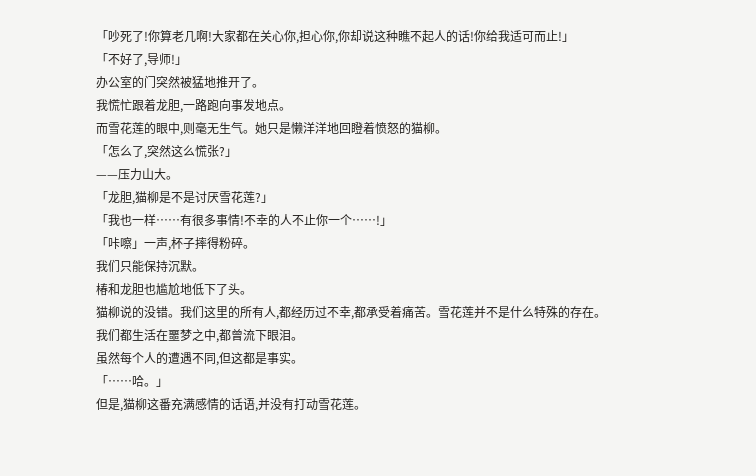「吵死了!你算老几啊!大家都在关心你,担心你,你却说这种瞧不起人的话!你给我适可而止!」
「不好了,导师!」
办公室的门突然被猛地推开了。
我慌忙跟着龙胆,一路跑向事发地点。
而雪花莲的眼中,则毫无生气。她只是懒洋洋地回瞪着愤怒的猫柳。
「怎么了,突然这么慌张?」
——压力山大。
「龙胆,猫柳是不是讨厌雪花莲?」
「我也一样……有很多事情!不幸的人不止你一个……!」
「咔嚓」一声,杯子摔得粉碎。
我们只能保持沉默。
椿和龙胆也尴尬地低下了头。
猫柳说的没错。我们这里的所有人,都经历过不幸,都承受着痛苦。雪花莲并不是什么特殊的存在。
我们都生活在噩梦之中,都曾流下眼泪。
虽然每个人的遭遇不同,但这都是事实。
「……哈。」
但是,猫柳这番充满感情的话语,并没有打动雪花莲。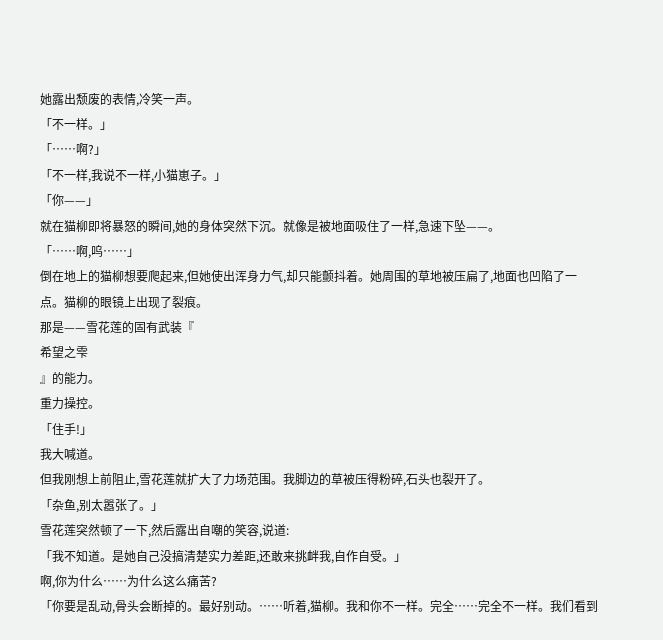她露出颓废的表情,冷笑一声。
「不一样。」
「……啊?」
「不一样,我说不一样,小猫崽子。」
「你——」
就在猫柳即将暴怒的瞬间,她的身体突然下沉。就像是被地面吸住了一样,急速下坠——。
「……啊,呜……」
倒在地上的猫柳想要爬起来,但她使出浑身力气,却只能颤抖着。她周围的草地被压扁了,地面也凹陷了一点。猫柳的眼镜上出现了裂痕。
那是——雪花莲的固有武装『
希望之雫
』的能力。
重力操控。
「住手!」
我大喊道。
但我刚想上前阻止,雪花莲就扩大了力场范围。我脚边的草被压得粉碎,石头也裂开了。
「杂鱼,别太嚣张了。」
雪花莲突然顿了一下,然后露出自嘲的笑容,说道:
「我不知道。是她自己没搞清楚实力差距,还敢来挑衅我,自作自受。」
啊,你为什么……为什么这么痛苦?
「你要是乱动,骨头会断掉的。最好别动。……听着,猫柳。我和你不一样。完全……完全不一样。我们看到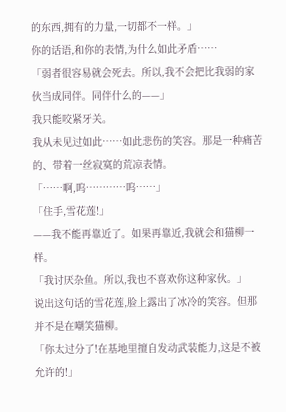的东西,拥有的力量,一切都不一样。」
你的话语,和你的表情,为什么如此矛盾……
「弱者很容易就会死去。所以,我不会把比我弱的家伙当成同伴。同伴什么的——」
我只能咬紧牙关。
我从未见过如此……如此悲伤的笑容。那是一种痛苦的、带着一丝寂寞的荒凉表情。
「……啊,呜…………呜……」
「住手,雪花莲!」
——我不能再靠近了。如果再靠近,我就会和猫柳一样。
「我讨厌杂鱼。所以,我也不喜欢你这种家伙。」
说出这句话的雪花莲,脸上露出了冰冷的笑容。但那并不是在嘲笑猫柳。
「你太过分了!在基地里擅自发动武装能力,这是不被允许的!」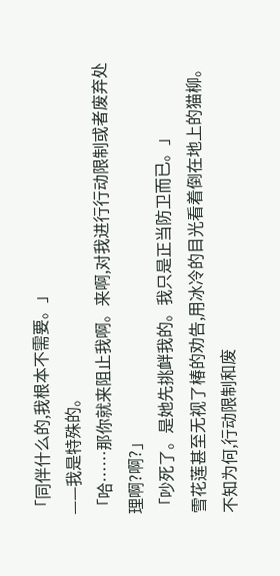「同伴什么的,我根本不需要。」
——我是特殊的。
「哈……那你就来阻止我啊。来啊,对我进行行动限制或者废弃处理啊?啊?」
「吵死了。是她先挑衅我的。我只是正当防卫而已。」
雪花莲甚至无视了椿的劝告,用冰冷的目光看着倒在地上的猫柳。
不知为何,行动限制和废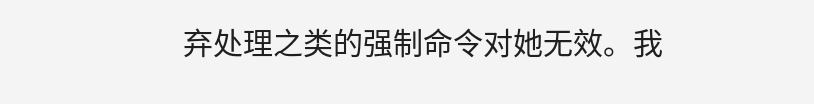弃处理之类的强制命令对她无效。我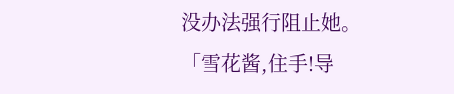没办法强行阻止她。
「雪花酱,住手!导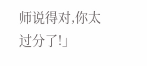师说得对,你太过分了!」